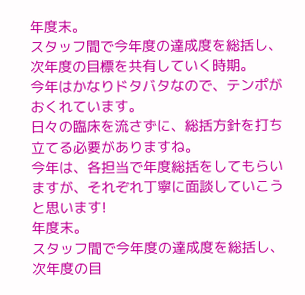年度末。
スタッフ間で今年度の達成度を総括し、次年度の目標を共有していく時期。
今年はかなりドタバタなので、テンポがおくれています。
日々の臨床を流さずに、総括方針を打ち立てる必要がありますね。
今年は、各担当で年度総括をしてもらいますが、それぞれ丁寧に面談していこうと思います!
年度末。
スタッフ間で今年度の達成度を総括し、次年度の目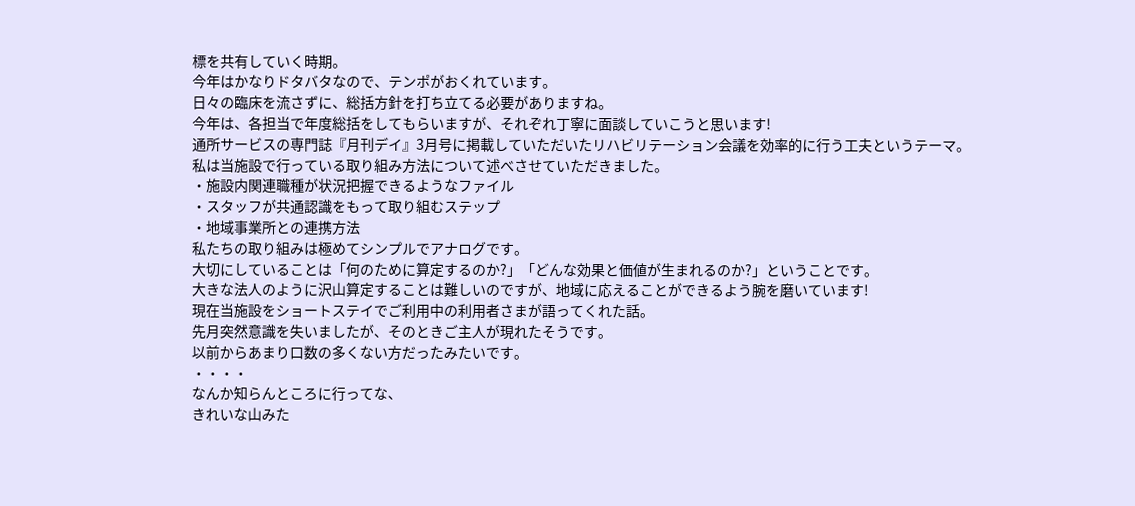標を共有していく時期。
今年はかなりドタバタなので、テンポがおくれています。
日々の臨床を流さずに、総括方針を打ち立てる必要がありますね。
今年は、各担当で年度総括をしてもらいますが、それぞれ丁寧に面談していこうと思います!
通所サービスの専門誌『月刊デイ』3月号に掲載していただいたリハビリテーション会議を効率的に行う工夫というテーマ。
私は当施設で行っている取り組み方法について述べさせていただきました。
・施設内関連職種が状況把握できるようなファイル
・スタッフが共通認識をもって取り組むステップ
・地域事業所との連携方法
私たちの取り組みは極めてシンプルでアナログです。
大切にしていることは「何のために算定するのか?」「どんな効果と価値が生まれるのか?」ということです。
大きな法人のように沢山算定することは難しいのですが、地域に応えることができるよう腕を磨いています!
現在当施設をショートステイでご利用中の利用者さまが語ってくれた話。
先月突然意識を失いましたが、そのときご主人が現れたそうです。
以前からあまり口数の多くない方だったみたいです。
・・・・
なんか知らんところに行ってな、
きれいな山みた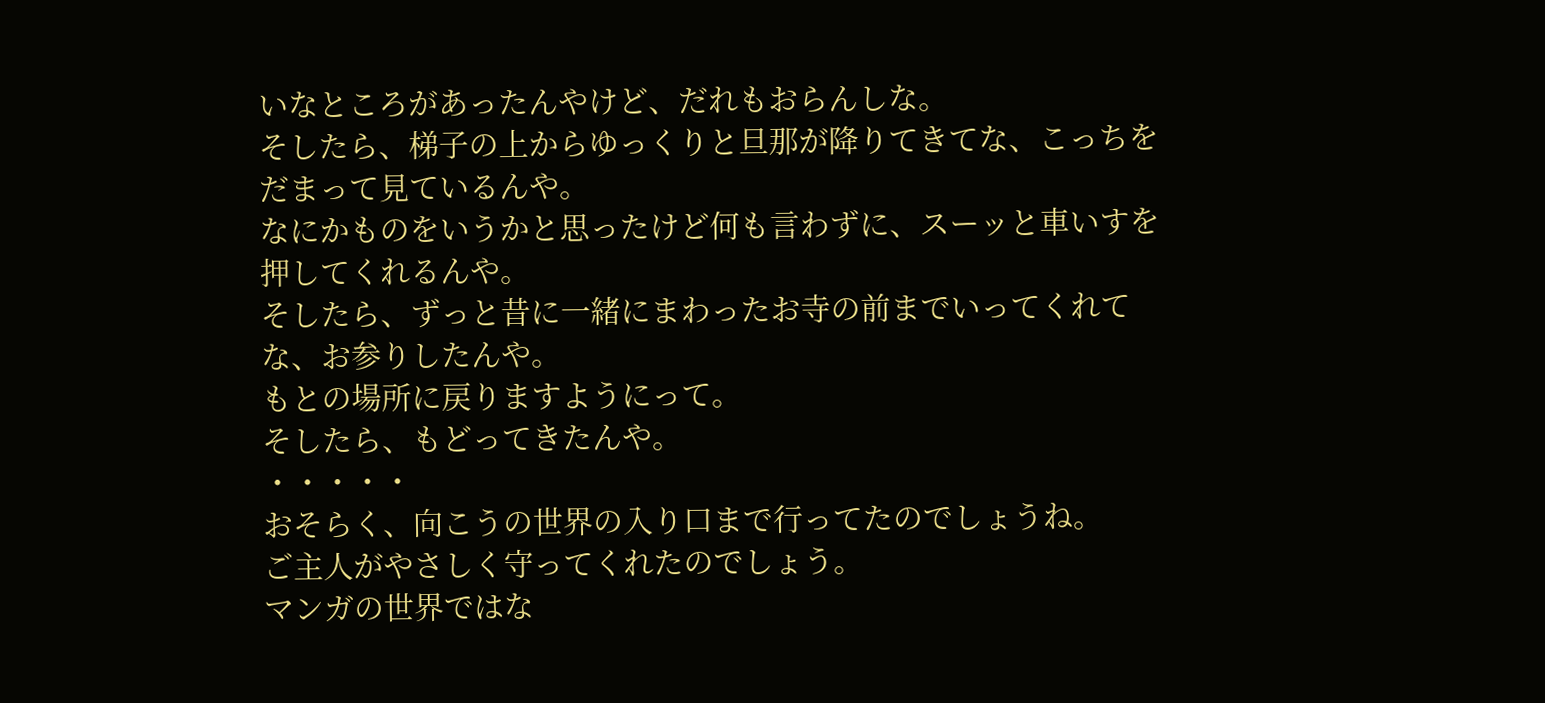いなところがあったんやけど、だれもおらんしな。
そしたら、梯子の上からゆっくりと旦那が降りてきてな、こっちをだまって見ているんや。
なにかものをいうかと思ったけど何も言わずに、スーッと車いすを押してくれるんや。
そしたら、ずっと昔に一緒にまわったお寺の前までいってくれてな、お参りしたんや。
もとの場所に戻りますようにって。
そしたら、もどってきたんや。
・・・・・
おそらく、向こうの世界の入り口まで行ってたのでしょうね。
ご主人がやさしく守ってくれたのでしょう。
マンガの世界ではな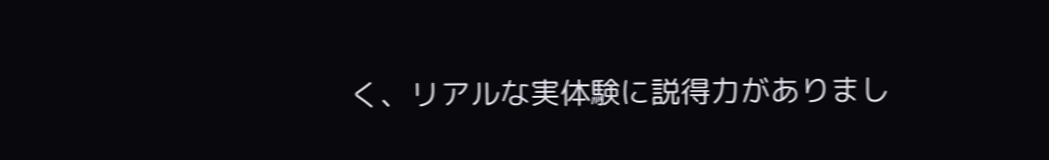く、リアルな実体験に説得力がありまし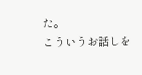た。
こういうお話しを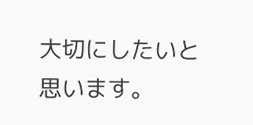大切にしたいと思います。